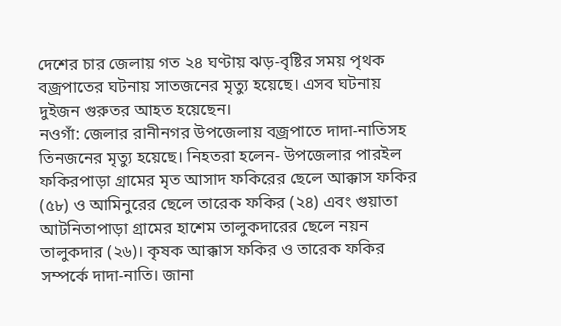দেশের চার জেলায় গত ২৪ ঘণ্টায় ঝড়-বৃষ্টির সময় পৃথক বজ্রপাতের ঘটনায় সাতজনের মৃত্যু হয়েছে। এসব ঘটনায় দুইজন গুরুতর আহত হয়েছেন।
নওগাঁ: জেলার রানীনগর উপজেলায় বজ্রপাতে দাদা-নাতিসহ তিনজনের মৃত্যু হয়েছে। নিহতরা হলেন- উপজেলার পারইল ফকিরপাড়া গ্রামের মৃত আসাদ ফকিরের ছেলে আক্কাস ফকির (৫৮) ও আমিনুরের ছেলে তারেক ফকির (২৪) এবং গুয়াতা আটনিতাপাড়া গ্রামের হাশেম তালুকদারের ছেলে নয়ন তালুকদার (২৬)। কৃষক আক্কাস ফকির ও তারেক ফকির সম্পর্কে দাদা-নাতি। জানা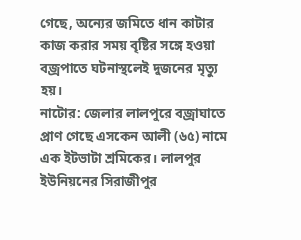গেছে, অন্যের জমিতে ধান কাটার কাজ করার সময় বৃষ্টির সঙ্গে হওয়া বজ্রপাতে ঘটনাস্থলেই দুজনের মৃত্যু হয়।
নাটোর: জেলার লালপুরে বজ্রাঘাতে প্রাণ গেছে এসকেন আলী (৬৫) নামে এক ইটভাটা শ্রমিকের। লালপুর ইউনিয়নের সিরাজীপুর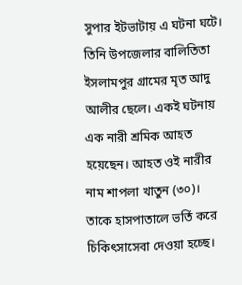সুপার ইটভাটায় এ ঘটনা ঘটে। তিনি উপজেলার বালিতিতা ইসলামপুর গ্রামের মৃত আদু আলীর ছেলে। একই ঘটনায় এক নারী শ্রমিক আহত হয়েছেন। আহত ওই নারীর নাম শাপলা খাতুন (৩০)। তাকে হাসপাতালে ভর্তি করে চিকিৎসাসেবা দেওয়া হচ্ছে।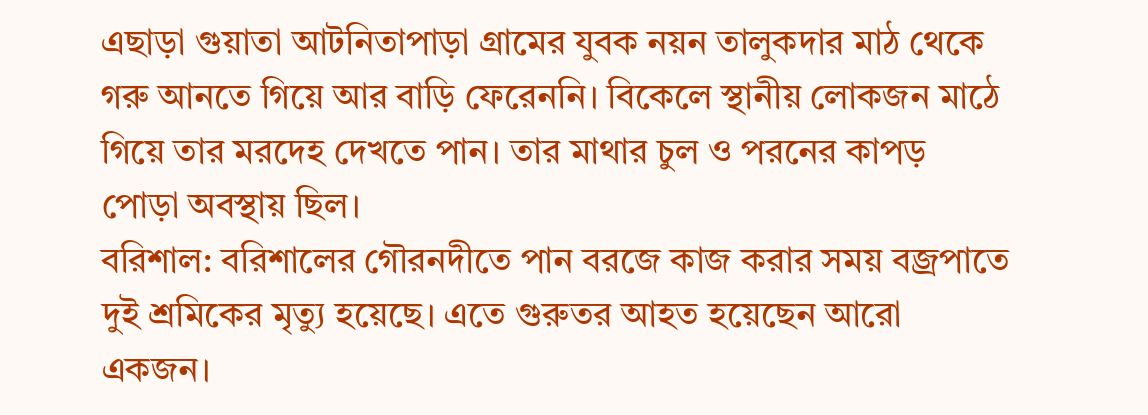এছাড়া গুয়াতা আটনিতাপাড়া গ্রামের যুবক নয়ন তালুকদার মাঠ থেকে গরু আনতে গিয়ে আর বাড়ি ফেরেননি। বিকেলে স্থানীয় লোকজন মাঠে গিয়ে তার মরদেহ দেখতে পান। তার মাথার চুল ও পরনের কাপড় পোড়া অবস্থায় ছিল।
বরিশাল: বরিশালের গৌরনদীতে পান বরজে কাজ করার সময় বজ্রপাতে দুই শ্রমিকের মৃত্যু হয়েছে। এতে গুরুতর আহত হয়েছেন আরো একজন।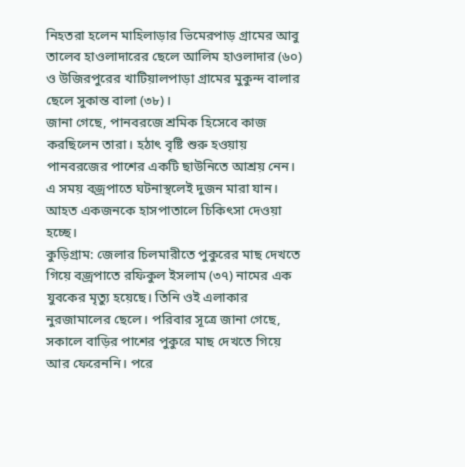নিহতরা হলেন মাহিলাড়ার ভিমেরপাড় গ্রামের আবু তালেব হাওলাদারের ছেলে আলিম হাওলাদার (৬০) ও উজিরপুরের খাটিয়ালপাড়া গ্রামের মুকুন্দ বালার ছেলে সুকান্ত বালা (৩৮)।
জানা গেছে, পানবরজে শ্রমিক হিসেবে কাজ করছিলেন তারা। হঠাৎ বৃষ্টি শুরু হওয়ায় পানবরজের পাশের একটি ছাউনিতে আশ্রয় নেন। এ সময় বজ্রপাতে ঘটনাস্থলেই দুজন মারা যান। আহত একজনকে হাসপাতালে চিকিৎসা দেওয়া হচ্ছে।
কুড়িগ্রাম: জেলার চিলমারীতে পুকুরের মাছ দেখতে গিয়ে বজ্রপাতে রফিকুল ইসলাম (৩৭) নামের এক যুবকের মৃত্যু হয়েছে। তিনি ওই এলাকার নুরজামালের ছেলে। পরিবার সূত্রে জানা গেছে, সকালে বাড়ির পাশের পুকুরে মাছ দেখতে গিয়ে আর ফেরেননি। পরে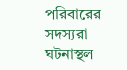পরিবারের সদস্যরা ঘটনাস্থল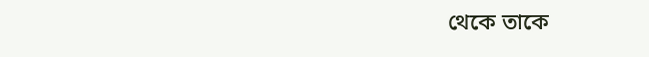থেকে তাকে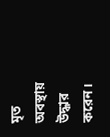মৃত অবস্থায় উদ্ধার করেন।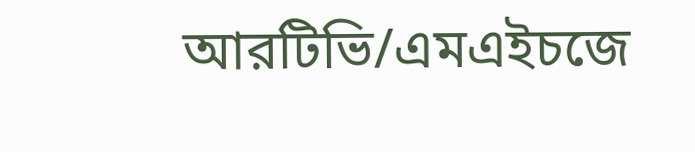আরটিভি/এমএইচজে